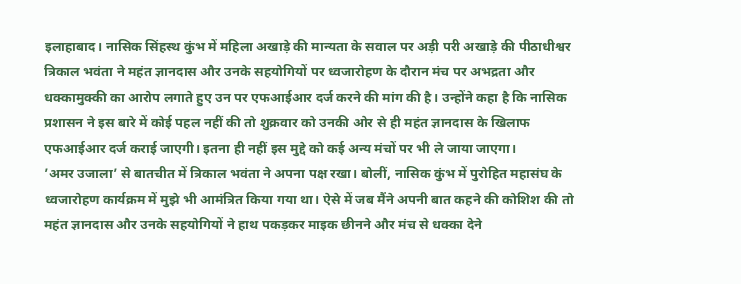इलाहाबाद। नासिक सिंहस्थ कुंभ में महिला अखाड़े की मान्यता के सवाल पर अड़ी परी अखाड़े की पीठाधीश्वर त्रिकाल भवंता ने महंत ज्ञानदास और उनके सहयोगियों पर ध्वजारोहण के दौरान मंच पर अभद्रता और धक्कामुक्की का आरोप लगाते हुए उन पर एफआईआर दर्ज करने की मांग की है। उन्होंने कहा है कि नासिक प्रशासन ने इस बारे में कोई पहल नहीं की तो शुक्रवार को उनकी ओर से ही महंत ज्ञानदास के खिलाफ एफआईआर दर्ज कराई जाएगी। इतना ही नहीं इस मुद्दे को कई अन्य मंचों पर भी ले जाया जाएगा।
’अमर उजाला’ से बातचीत में त्रिकाल भवंता ने अपना पक्ष रखा। बोलीं, नासिक कुंभ में पुरोहित महासंघ के ध्वजारोहण कार्यक्रम में मुझे भी आमंत्रित किया गया था। ऐसे में जब मैंने अपनी बात कहने की कोशिश की तो महंत ज्ञानदास और उनके सहयोगियों ने हाथ पकड़कर माइक छीनने और मंच से धक्का देने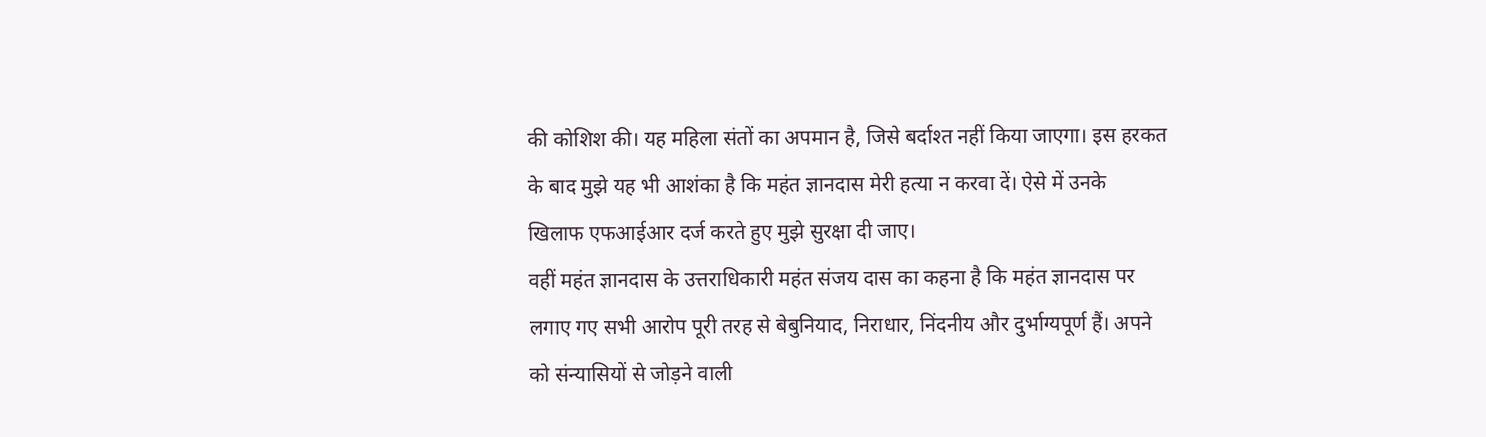की कोशिश की। यह महिला संतों का अपमान है, जिसे बर्दाश्त नहीं किया जाएगा। इस हरकत के बाद मुझे यह भी आशंका है कि महंत ज्ञानदास मेरी हत्या न करवा दें। ऐसे में उनके खिलाफ एफआईआर दर्ज करते हुए मुझे सुरक्षा दी जाए।
वहीं महंत ज्ञानदास के उत्तराधिकारी महंत संजय दास का कहना है कि महंत ज्ञानदास पर लगाए गए सभी आरोप पूरी तरह से बेबुनियाद, निराधार, निंदनीय और दुर्भाग्यपूर्ण हैं। अपने को संन्यासियों से जोड़ने वाली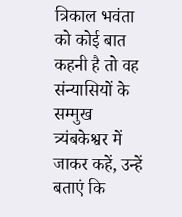त्रिकाल भवंता को कोई बात कहनी है तो वह संन्यासियों के सम्मुख त्र्यंबकेश्वर में जाकर कहें, उन्हें बताएं कि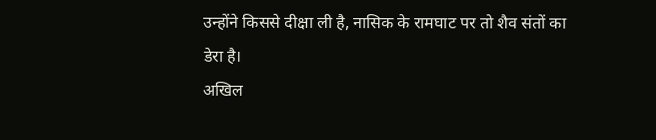उन्होंने किससे दीक्षा ली है, नासिक के रामघाट पर तो शैव संतों का डेरा है।
अखिल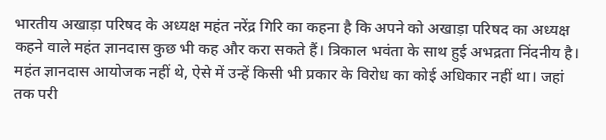भारतीय अखाड़ा परिषद के अध्यक्ष महंत नरेंद्र गिरि का कहना है कि अपने को अखाड़ा परिषद का अध्यक्ष कहने वाले महंत ज्ञानदास कुछ भी कह और करा सकते हैं। त्रिकाल भवंता के साथ हुई अभद्रता निंदनीय है। महंत ज्ञानदास आयोजक नहीं थे, ऐसे में उन्हें किसी भी प्रकार के विरोध का कोई अधिकार नहीं था। जहां तक परी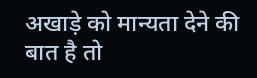अखाड़े को मान्यता देने की बात है तो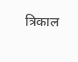त्रिकाल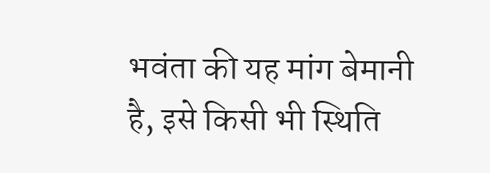भवंता की यह मांग बेमानी है, इसे किसी भी स्थिति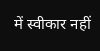में स्वीकार नहीं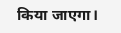किया जाएगा।